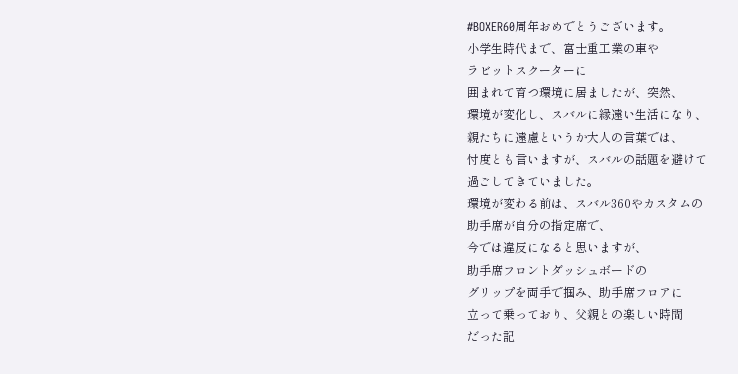#BOXER60周年おめでとうございます。
小学生時代まで、富士重工業の車や
ラビットスクーターに
囲まれて育つ環境に居ましたが、突然、
環境が変化し、スバルに縁遠い生活になり、
親たちに遠慮というか大人の言葉では、
忖度とも言いますが、スバルの話題を避けて
過ごしてきていました。
環境が変わる前は、スバル360やカスタムの
助手席が自分の指定席で、
今では違反になると思いますが、
助手席フロントダッシュボードの
グリップを両手で掴み、助手席フロアに
立って乗っており、父親との楽しい時間
だった記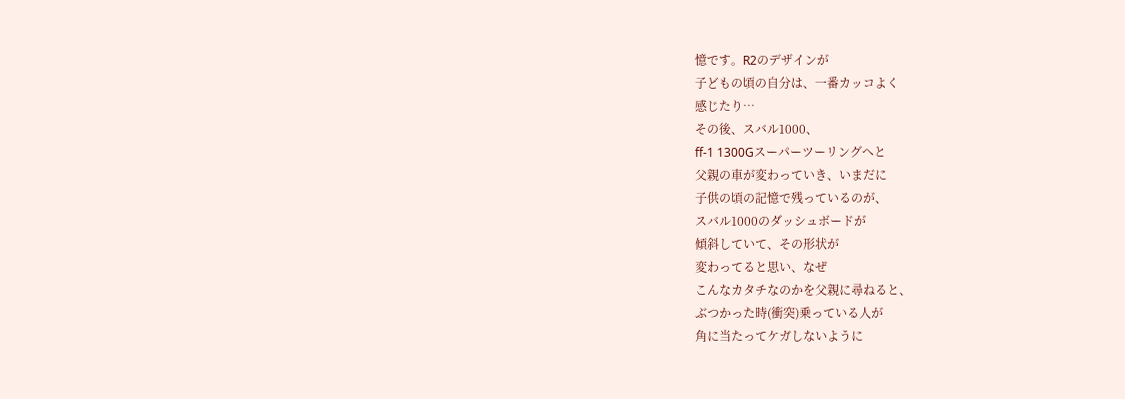憶です。R2のデザインが
子どもの頃の自分は、一番カッコよく
感じたり…
その後、スバル1000、
ff-1 1300Gスーパーツーリングへと
父親の車が変わっていき、いまだに
子供の頃の記憶で残っているのが、
スバル1000のダッシュボードが
傾斜していて、その形状が
変わってると思い、なぜ
こんなカタチなのかを父親に尋ねると、
ぶつかった時(衝突)乗っている人が
角に当たってケガしないように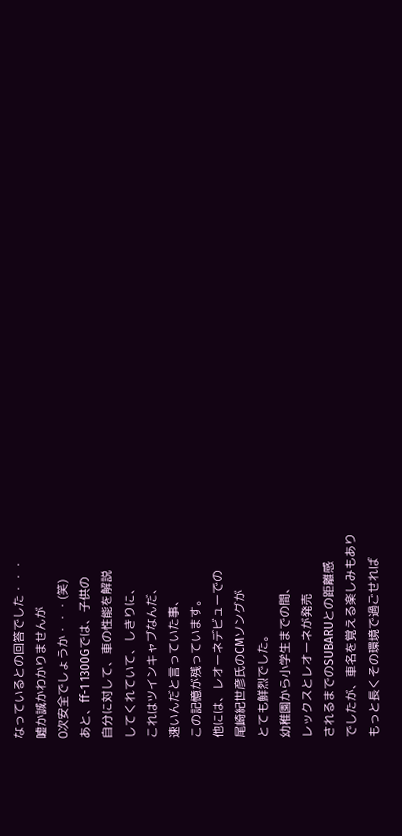なっているとの回答でした・・・
嘘か誠かわかりませんが
0次安全でしょうか・・・(笑)
あと、ff-1 1300Gでは、子供の
自分に対して、車の性能を解説
してくれていて、しきりに、
これはツインキャブなんだ、
速いんだと言っていた事、
この記憶が残っています。
他には、レオーネデビューでの
尾崎紀世彦氏のCMソングが
とても鮮烈でした。
幼稚園から小学生までの間、
レックスとレオーネが発売
されるまでのSUBARUとの距離感
でしたが、車名を覚える楽しみもあり
もっと長くその環境で過ごせれば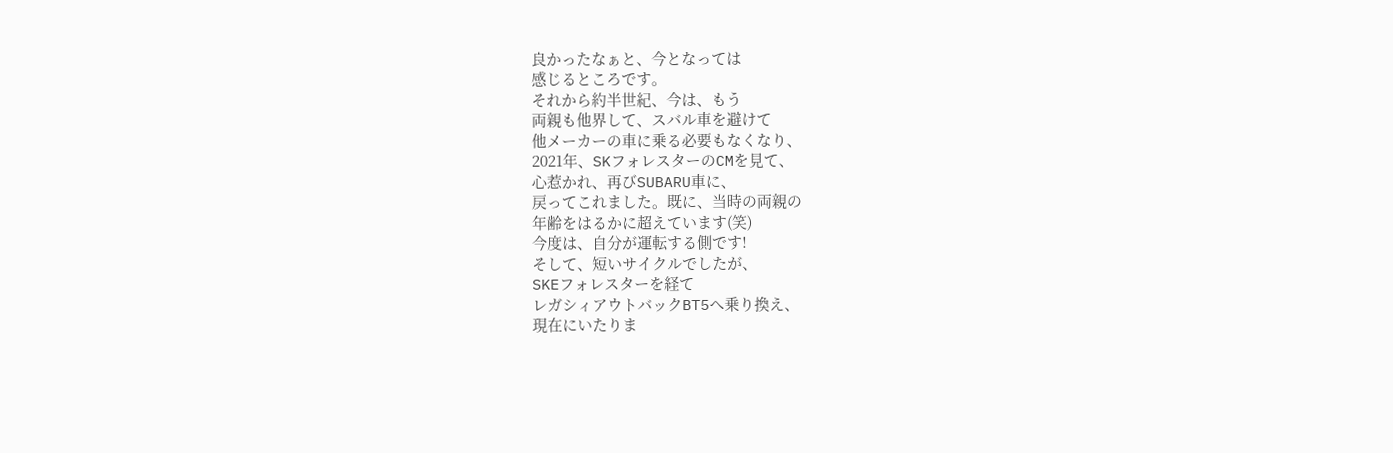良かったなぁと、今となっては
感じるところです。
それから約半世紀、今は、もう
両親も他界して、スバル車を避けて
他メーカーの車に乗る必要もなくなり、
2021年、SKフォレスターのCMを見て、
心惹かれ、再びSUBARU車に、
戻ってこれました。既に、当時の両親の
年齢をはるかに超えています(笑)
今度は、自分が運転する側です!
そして、短いサイクルでしたが、
SKEフォレスターを経て
レガシィアウトバックBT5へ乗り換え、
現在にいたりま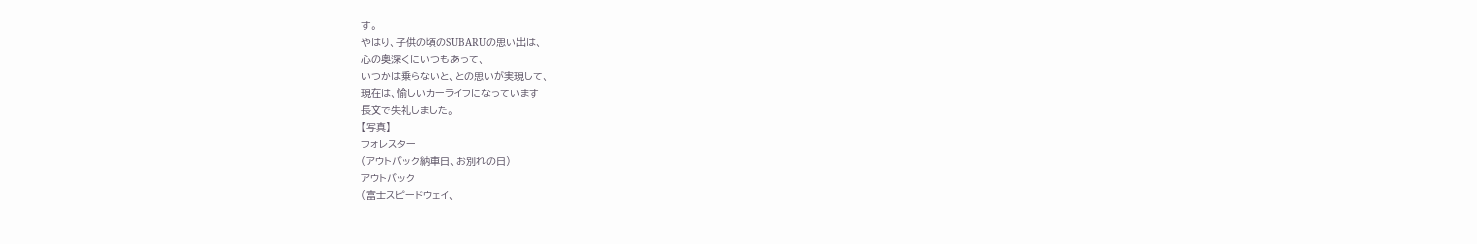す。
やはり、子供の頃のSUBARUの思い出は、
心の奥深くにいつもあって、
いつかは乗らないと、との思いが実現して、
現在は、愉しいカーライフになっています
長文で失礼しました。
【写真】
フォレスター
(アウトバック納車日、お別れの日)
アウトバック
(富士スピードウェイ、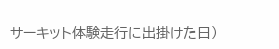サーキット体験走行に出掛けた日)